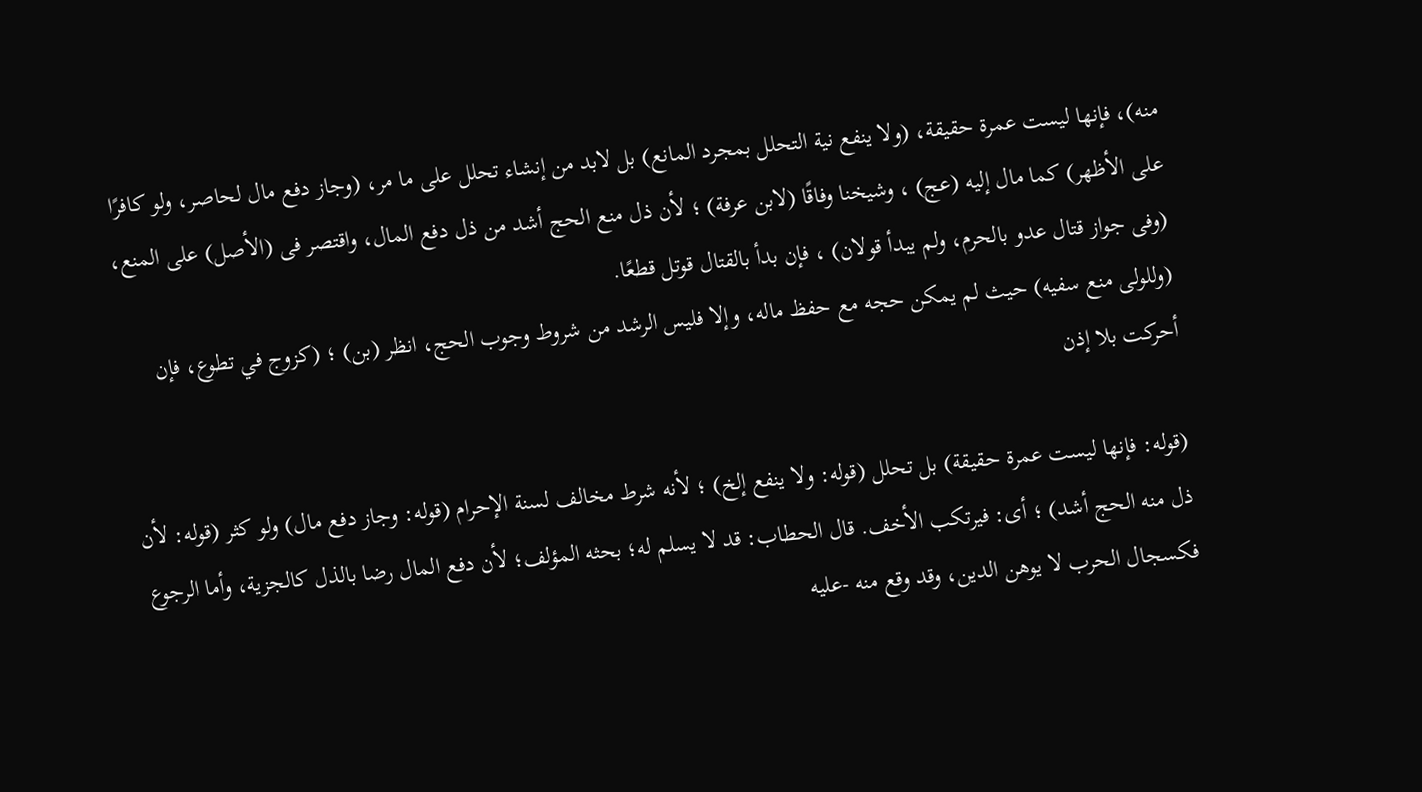منه)، فإنها ليست عمرة حقيقة، (ولا ينفع نية التحلل بمجرد المانع) بل لابد من إنشاء تحلل على ما مر، (وجاز دفع مال لحاصر، ولو كافرًا على الأظهر) كما مال إليه (عج) ، وشيخنا وفاقًا (لابن عرفة) ؛ لأن ذل منع الحج أشد من ذل دفع المال، واقتصر فى (الأصل) على المنع، (وفى جواز قتال عدو بالحرم، ولم يبدأ قولان) ، فإن بدأ بالقتال قوتل قطعًا.
(وللولى منع سفيه) حيث لم يمكن حجه مع حفظ ماله، وإلا فليس الرشد من شروط وجوب الحج، انظر (بن) ؛ (كزوج في تطوع، فإن أحركت بلا إذن

(قوله: فإنها ليست عمرة حقيقة) بل تحلل (قوله: ولا ينفع إلخ) ؛ لأنه شرط مخالف لسنة الإحرام (قوله: وجاز دفع مال) ولو كثر (قوله: لأن ذل منه الحج أشد) ؛ أى: فيرتكب الأخف. قال الحطاب: قد لا يسلم له؛ بحثه المؤلف؛ لأن دفع المال رضا بالذل كالجزية، وأما الرجوع فكسجال الحرب لا يوهن الدين، وقد وقع منه -عليه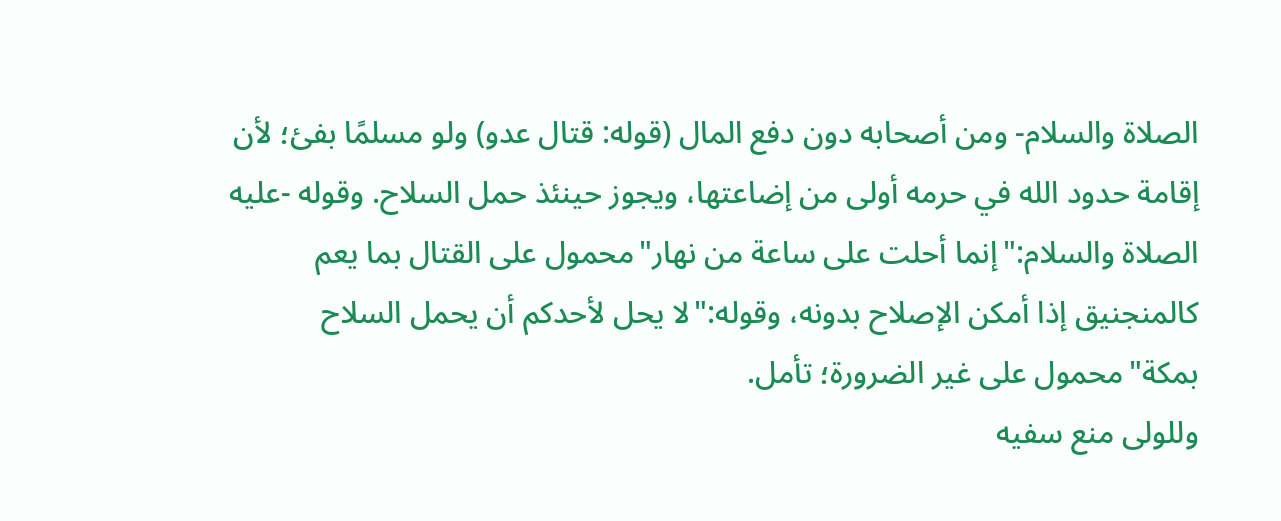الصلاة والسلام- ومن أصحابه دون دفع المال (قوله: قتال عدو) ولو مسلمًا بفئ؛ لأن إقامة حدود الله في حرمه أولى من إضاعتها، ويجوز حينئذ حمل السلاح. وقوله -عليه الصلاة والسلام:"إنما أحلت على ساعة من نهار"محمول على القتال بما يعم كالمنجنيق إذا أمكن الإصلاح بدونه، وقوله:"لا يحل لأحدكم أن يحمل السلاح بمكة"محمول على غير الضرورة؛ تأمل.
وللولى منع سفيه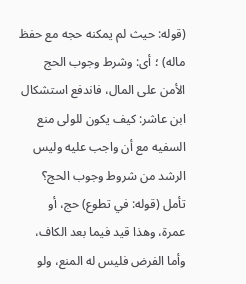(قوله: حيث لم يمكنه حجه مع حفظ ماله) ؛ أى: وشرط وجوب الحج الأمن على المال، فاندفع استشكال ابن عاشر: كيف يكون للولى منع السفيه مع أن واجب عليه وليس الرشد من شروط وجوب الحج؟ تأمل (قوله: في تطوع) حج، أو عمرة، وهذا قيد فيما بعد الكاف، وأما الفرض فليس له المنع، ولو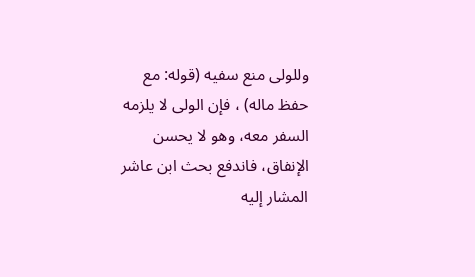وللولى منع سفيه (قوله: مع حفظ ماله) ، فإن الولى لا يلزمه السفر معه، وهو لا يحسن الإنفاق، فاندفع بحث ابن عاشر المشار إليه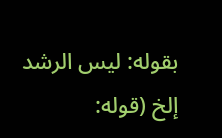بقوله: ليس الرشد إلخ (قوله: